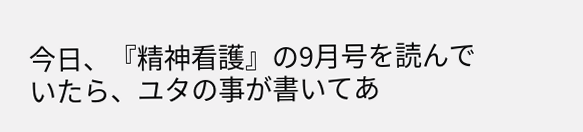今日、『精神看護』の9月号を読んでいたら、ユタの事が書いてあ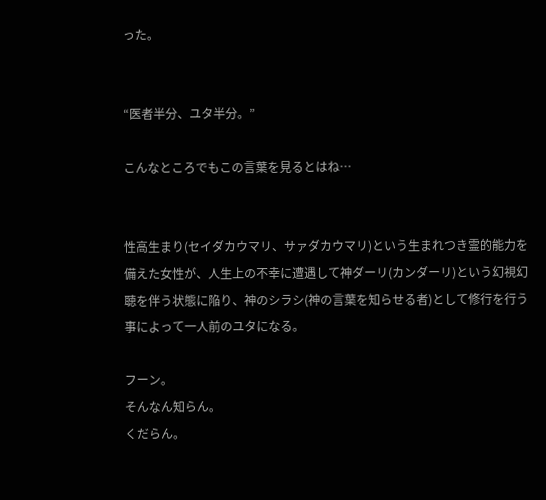った。


“医者半分、ユタ半分。”

こんなところでもこの言葉を見るとはね…


性高生まり(セイダカウマリ、サァダカウマリ)という生まれつき霊的能力を備えた女性が、人生上の不幸に遭遇して神ダーリ(カンダーリ)という幻視幻聴を伴う状態に陥り、神のシラシ(神の言葉を知らせる者)として修行を行う事によって一人前のユタになる。

フーン。
そんなん知らん。
くだらん。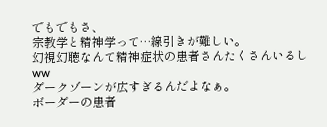でもでもさ、
宗教学と精神学って…線引きが難しい。
幻視幻聴なんて精神症状の患者さんたくさんいるしww
ダークゾーンが広すぎるんだよなぁ。
ボーダーの患者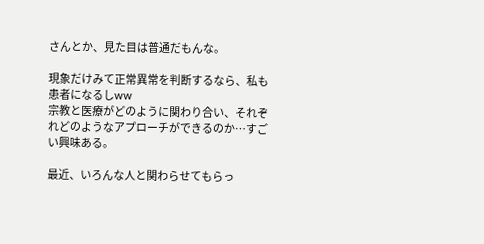さんとか、見た目は普通だもんな。

現象だけみて正常異常を判断するなら、私も患者になるしww
宗教と医療がどのように関わり合い、それぞれどのようなアプローチができるのか…すごい興味ある。

最近、いろんな人と関わらせてもらっ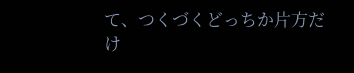て、つくづくどっちか片方だけ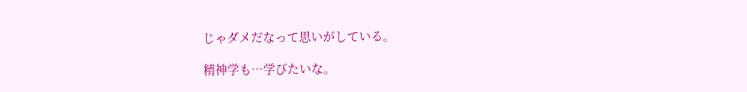じゃダメだなって思いがしている。

精神学も…学びたいな。